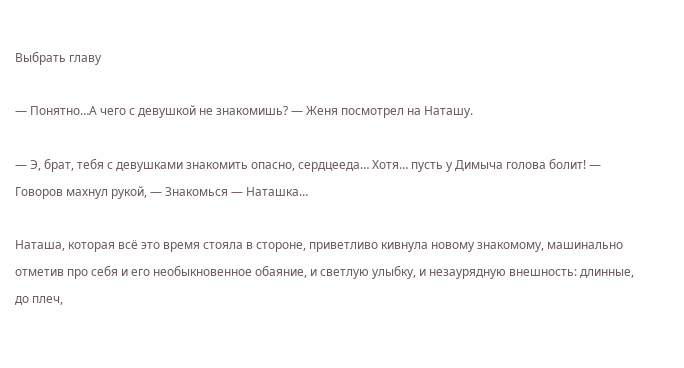Выбрать главу

— Понятно…А чего с девушкой не знакомишь? — Женя посмотрел на Наташу.

— Э, брат, тебя с девушками знакомить опасно, сердцееда… Хотя… пусть у Димыча голова болит! — Говоров махнул рукой, — Знакомься — Наташка…

Наташа, которая всё это время стояла в стороне, приветливо кивнула новому знакомому, машинально отметив про себя и его необыкновенное обаяние, и светлую улыбку, и незаурядную внешность: длинные, до плеч,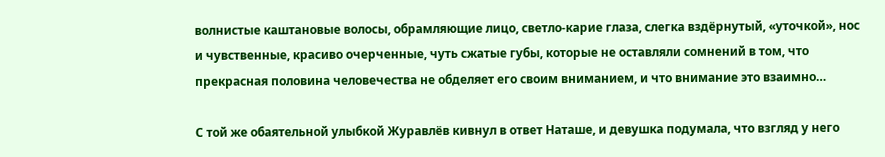волнистые каштановые волосы, обрамляющие лицо, светло-карие глаза, слегка вздёрнутый, «уточкой», нос и чувственные, красиво очерченные, чуть сжатые губы, которые не оставляли сомнений в том, что прекрасная половина человечества не обделяет его своим вниманием, и что внимание это взаимно…

С той же обаятельной улыбкой Журавлёв кивнул в ответ Наташе, и девушка подумала, что взгляд у него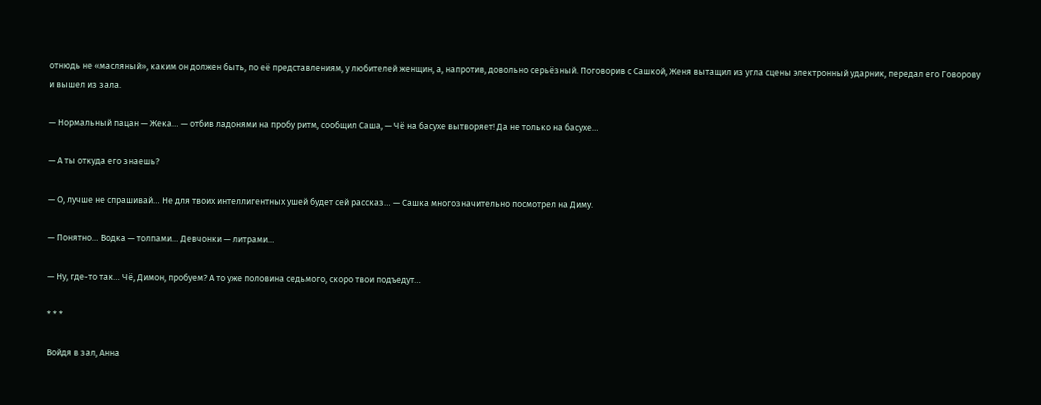отнюдь не «масляный», каким он должен быть, по её представлениям, у любителей женщин, а, напротив, довольно серьёзный. Поговорив с Сашкой, Женя вытащил из угла сцены электронный ударник, передал его Говорову и вышел из зала.

— Нормальный пацан — Жека… — отбив ладонями на пробу ритм, сообщил Саша, — Чё на басухе вытворяет! Да не только на басухе…

— А ты откуда его знаешь?

— О, лучше не спрашивай… Не для твоих интеллигентных ушей будет сей рассказ… — Сашка многозначительно посмотрел на Диму.

— Понятно… Водка — толпами… Девчонки — литрами…

— Ну, где-то так… Чё, Димон, пробуем? А то уже половина седьмого, скоро твои подъедут…

* * *

Войдя в зал, Анна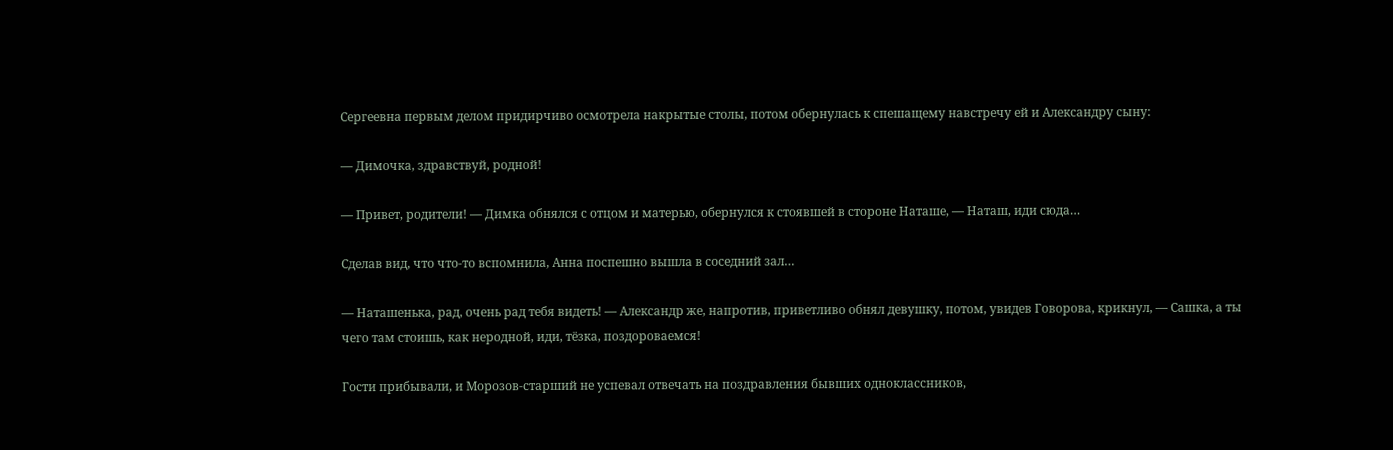Сергеевна первым делом придирчиво осмотрела накрытые столы, потом обернулась к спешащему навстречу ей и Александру сыну:

— Димочка, здравствуй, родной!

— Привет, родители! — Димка обнялся с отцом и матерью, обернулся к стоявшей в стороне Наташе, — Наташ, иди сюда…

Сделав вид, что что-то вспомнила, Анна поспешно вышла в соседний зал…

— Наташенька, рад, очень рад тебя видеть! — Александр же, напротив, приветливо обнял девушку, потом, увидев Говорова, крикнул, — Сашка, а ты чего там стоишь, как неродной, иди, тёзка, поздороваемся!

Гости прибывали, и Морозов-старший не успевал отвечать на поздравления бывших одноклассников,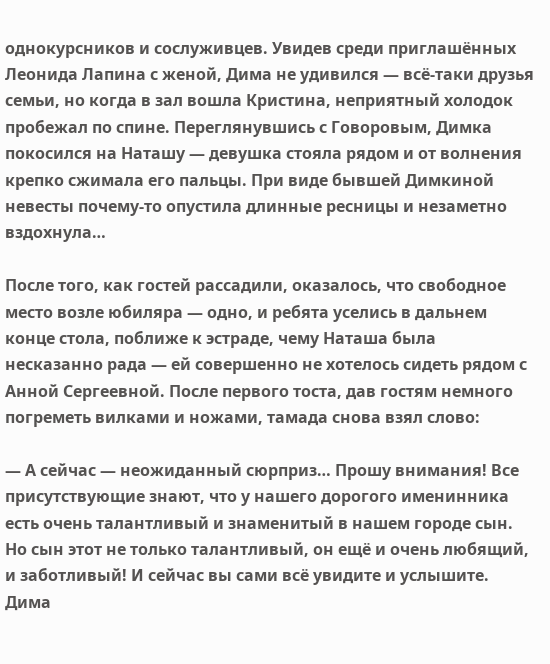однокурсников и сослуживцев. Увидев среди приглашённых Леонида Лапина с женой, Дима не удивился — всё-таки друзья семьи, но когда в зал вошла Кристина, неприятный холодок пробежал по спине. Переглянувшись с Говоровым, Димка покосился на Наташу — девушка стояла рядом и от волнения крепко сжимала его пальцы. При виде бывшей Димкиной невесты почему-то опустила длинные ресницы и незаметно вздохнула…

После того, как гостей рассадили, оказалось, что свободное место возле юбиляра — одно, и ребята уселись в дальнем конце стола, поближе к эстраде, чему Наташа была несказанно рада — ей совершенно не хотелось сидеть рядом с Анной Сергеевной. После первого тоста, дав гостям немного погреметь вилками и ножами, тамада снова взял слово:

— А сейчас — неожиданный сюрприз… Прошу внимания! Все присутствующие знают, что у нашего дорогого именинника есть очень талантливый и знаменитый в нашем городе сын. Но сын этот не только талантливый, он ещё и очень любящий, и заботливый! И сейчас вы сами всё увидите и услышите. Дима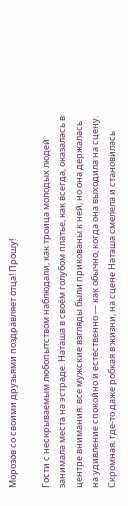Морозов со своими друзьями поздравляет отца! Прошу!

Гости с нескрываемым любопытством наблюдали, как троица молодых людей занимала места на эстраде. Наташа в своём голубом платье, как всегда, оказалась в центре внимания: все мужские взгляды были прикованы к ней, но она держалась на удивление спокойно и естественно — как обычно, когда она выходила на сцену. Скромная, где-то даже робкая в жизни, на сцене Наташа смелела и становилась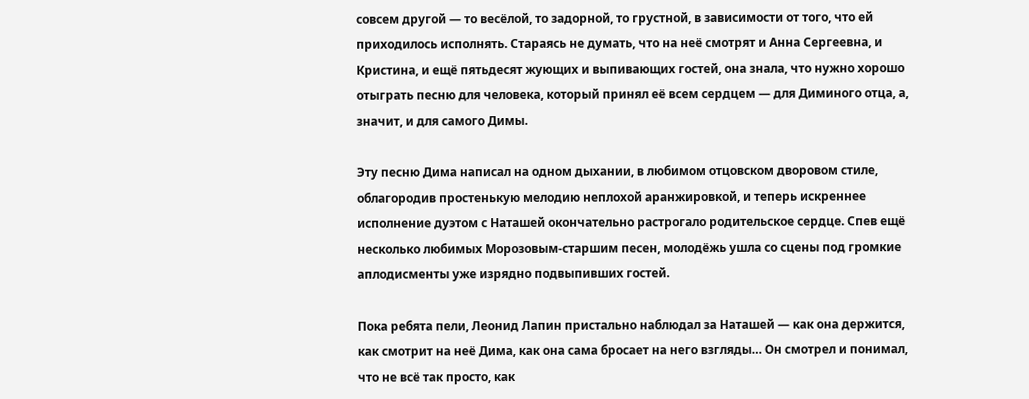совсем другой — то весёлой, то задорной, то грустной, в зависимости от того, что ей приходилось исполнять. Стараясь не думать, что на неё смотрят и Анна Сергеевна, и Кристина, и ещё пятьдесят жующих и выпивающих гостей, она знала, что нужно хорошо отыграть песню для человека, который принял её всем сердцем — для Диминого отца, а, значит, и для самого Димы.

Эту песню Дима написал на одном дыхании, в любимом отцовском дворовом стиле, облагородив простенькую мелодию неплохой аранжировкой, и теперь искреннее исполнение дуэтом с Наташей окончательно растрогало родительское сердце. Спев ещё несколько любимых Морозовым-старшим песен, молодёжь ушла со сцены под громкие аплодисменты уже изрядно подвыпивших гостей.

Пока ребята пели, Леонид Лапин пристально наблюдал за Наташей — как она держится, как смотрит на неё Дима, как она сама бросает на него взгляды… Он смотрел и понимал, что не всё так просто, как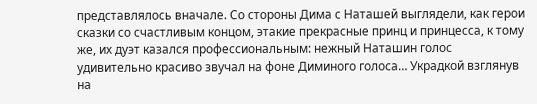представлялось вначале. Со стороны Дима с Наташей выглядели, как герои сказки со счастливым концом, этакие прекрасные принц и принцесса, к тому же, их дуэт казался профессиональным: нежный Наташин голос удивительно красиво звучал на фоне Диминого голоса… Украдкой взглянув на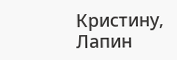Кристину, Лапин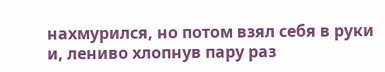нахмурился, но потом взял себя в руки и, лениво хлопнув пару раз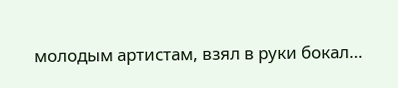молодым артистам, взял в руки бокал…